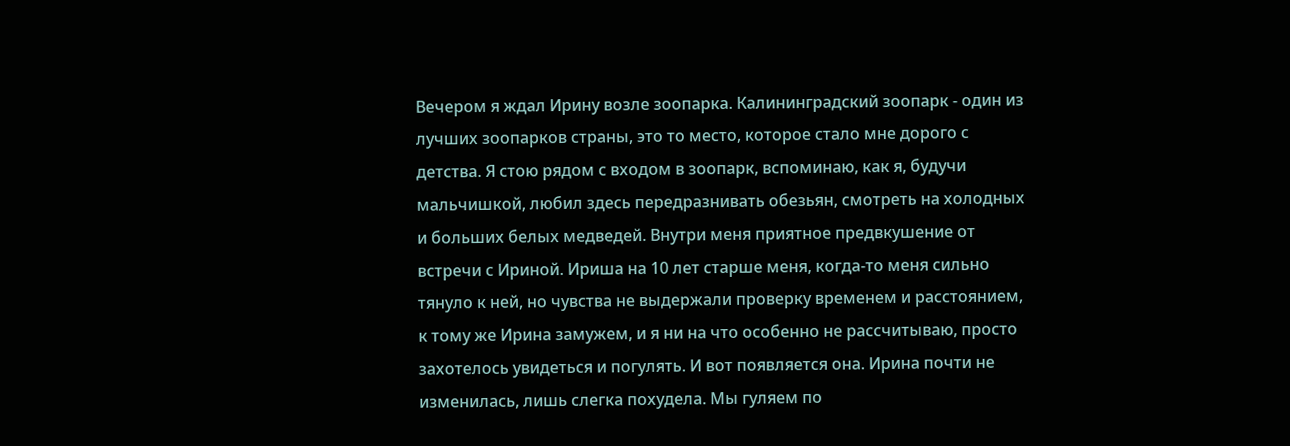Вечером я ждал Ирину возле зоопарка. Калининградский зоопарк - один из лучших зоопарков страны, это то место, которое стало мне дорого с детства. Я стою рядом с входом в зоопарк, вспоминаю, как я, будучи мальчишкой, любил здесь передразнивать обезьян, смотреть на холодных и больших белых медведей. Внутри меня приятное предвкушение от встречи с Ириной. Ириша на 10 лет старше меня, когда-то меня сильно тянуло к ней, но чувства не выдержали проверку временем и расстоянием, к тому же Ирина замужем, и я ни на что особенно не рассчитываю, просто захотелось увидеться и погулять. И вот появляется она. Ирина почти не изменилась, лишь слегка похудела. Мы гуляем по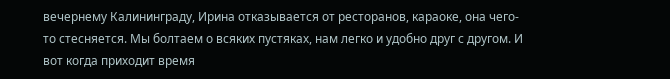вечернему Калининграду, Ирина отказывается от ресторанов, караоке, она чего-то стесняется. Мы болтаем о всяких пустяках, нам легко и удобно друг с другом. И вот когда приходит время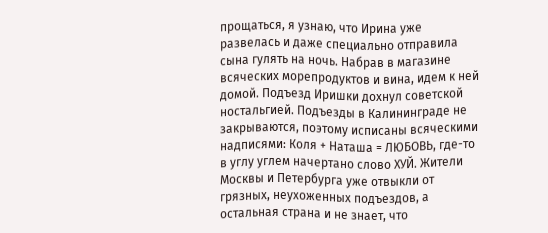прощаться, я узнаю, что Ирина уже развелась и даже специально отправила сына гулять на ночь. Набрав в магазине всяческих морепродуктов и вина, идем к ней домой. Подъезд Иришки дохнул советской ностальгией. Подъезды в Калининграде не закрываются, поэтому исписаны всяческими надписями: Коля + Наташа = ЛЮБОВЬ, где-то в углу углем начертано слово ХУЙ. Жители Москвы и Петербурга уже отвыкли от грязных, неухоженных подъездов, а остальная страна и не знает, что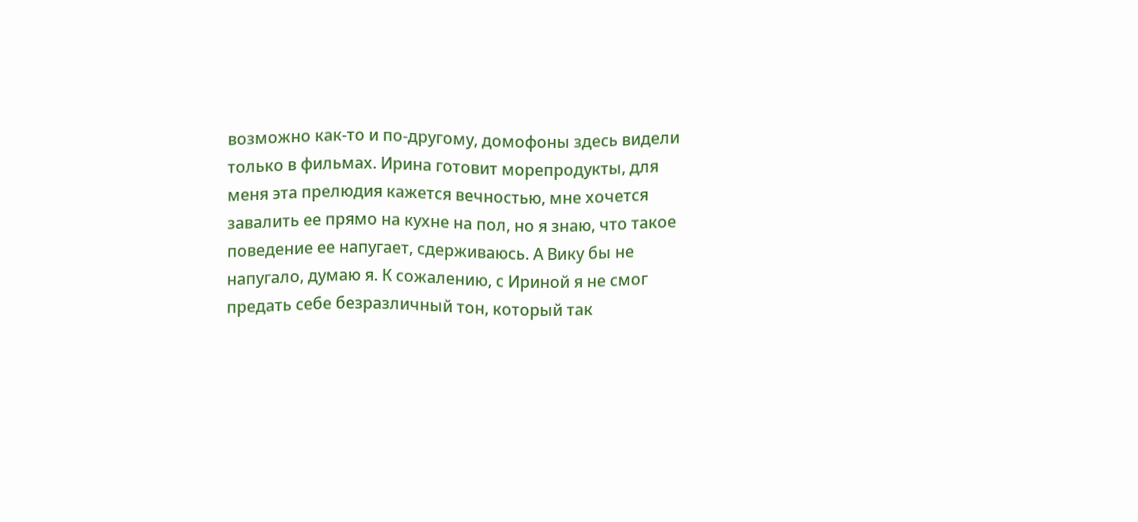возможно как-то и по-другому, домофоны здесь видели только в фильмах. Ирина готовит морепродукты, для меня эта прелюдия кажется вечностью, мне хочется завалить ее прямо на кухне на пол, но я знаю, что такое поведение ее напугает, сдерживаюсь. А Вику бы не напугало, думаю я. К сожалению, с Ириной я не смог предать себе безразличный тон, который так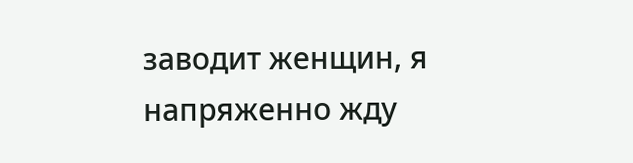заводит женщин, я напряженно жду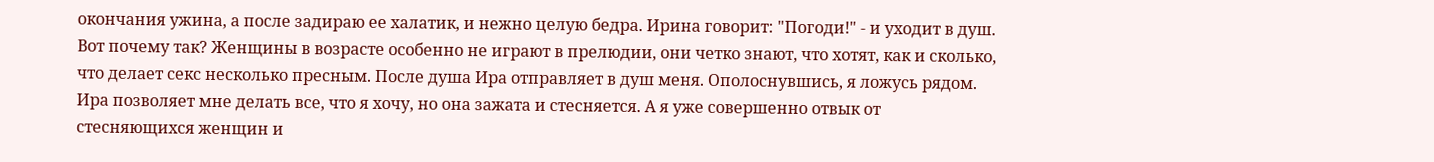окончания ужина, а после задираю ее халатик, и нежно целую бедра. Ирина говорит: "Погоди!" - и уходит в душ. Вот почему так? Женщины в возрасте особенно не играют в прелюдии, они четко знают, что хотят, как и сколько, что делает секс несколько пресным. После душа Ира отправляет в душ меня. Ополоснувшись, я ложусь рядом. Ира позволяет мне делать все, что я хочу, но она зажата и стесняется. А я уже совершенно отвык от стесняющихся женщин и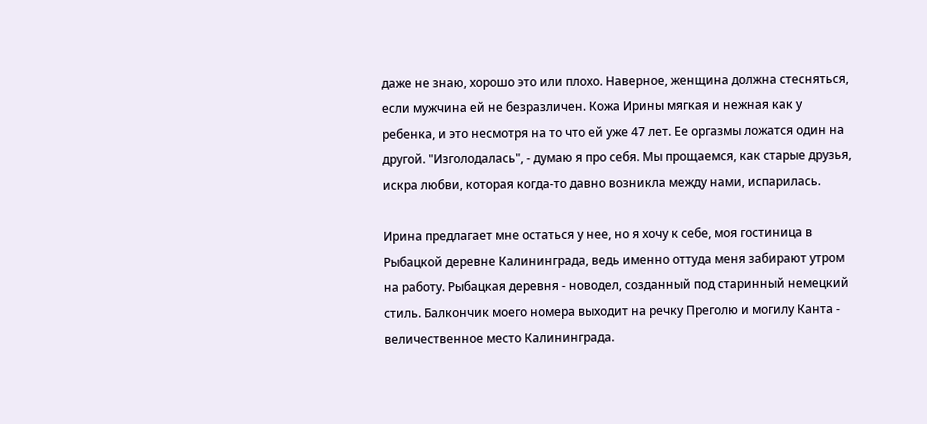даже не знаю, хорошо это или плохо. Наверное, женщина должна стесняться, если мужчина ей не безразличен. Кожа Ирины мягкая и нежная как у ребенка, и это несмотря на то что ей уже 47 лет. Ее оргазмы ложатся один на другой. "Изголодалась", - думаю я про себя. Мы прощаемся, как старые друзья, искра любви, которая когда-то давно возникла между нами, испарилась.

Ирина предлагает мне остаться у нее, но я хочу к себе, моя гостиница в Рыбацкой деревне Калининграда, ведь именно оттуда меня забирают утром на работу. Рыбацкая деревня - новодел, созданный под старинный немецкий стиль. Балкончик моего номера выходит на речку Преголю и могилу Канта - величественное место Калининграда.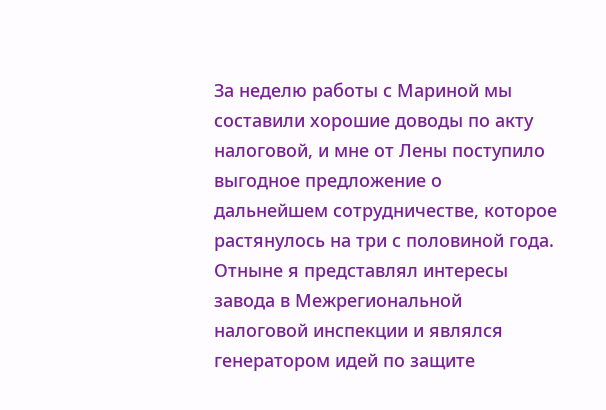За неделю работы с Мариной мы составили хорошие доводы по акту налоговой, и мне от Лены поступило выгодное предложение о дальнейшем сотрудничестве, которое растянулось на три с половиной года. Отныне я представлял интересы завода в Межрегиональной налоговой инспекции и являлся генератором идей по защите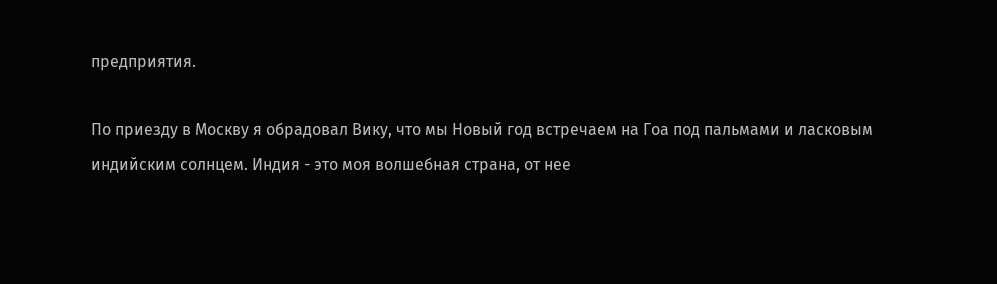предприятия.

По приезду в Москву я обрадовал Вику, что мы Новый год встречаем на Гоа под пальмами и ласковым индийским солнцем. Индия - это моя волшебная страна, от нее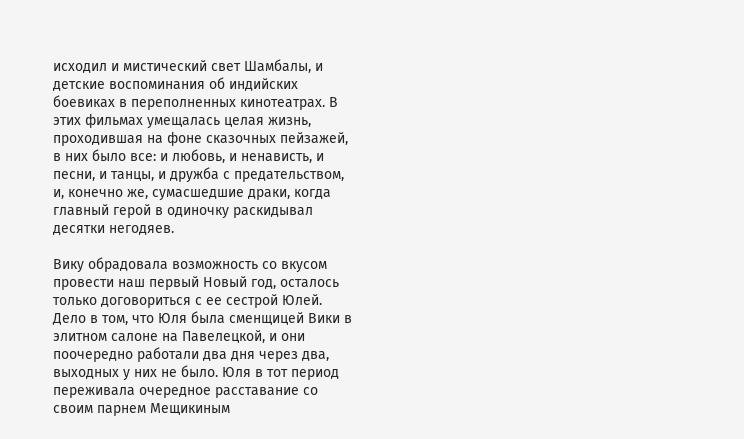исходил и мистический свет Шамбалы, и детские воспоминания об индийских боевиках в переполненных кинотеатрах. В этих фильмах умещалась целая жизнь, проходившая на фоне сказочных пейзажей, в них было все: и любовь, и ненависть, и песни, и танцы, и дружба с предательством, и, конечно же, сумасшедшие драки, когда главный герой в одиночку раскидывал десятки негодяев.

Вику обрадовала возможность со вкусом провести наш первый Новый год, осталось только договориться с ее сестрой Юлей. Дело в том, что Юля была сменщицей Вики в элитном салоне на Павелецкой, и они поочередно работали два дня через два, выходных у них не было. Юля в тот период переживала очередное расставание со своим парнем Мещикиным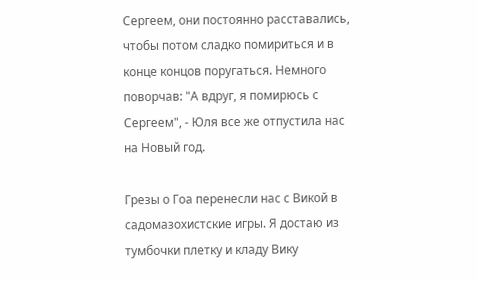Сергеем, они постоянно расставались, чтобы потом сладко помириться и в конце концов поругаться. Немного поворчав: "А вдруг, я помирюсь с Сергеем", - Юля все же отпустила нас на Новый год.

Грезы о Гоа перенесли нас с Викой в садомазохистские игры. Я достаю из тумбочки плетку и кладу Вику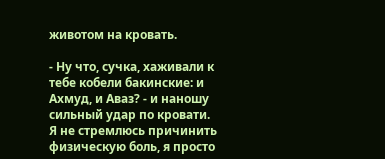животом на кровать.

- Ну что, сучка, хаживали к тебе кобели бакинские: и Ахмуд, и Аваз? - и наношу сильный удар по кровати. Я не стремлюсь причинить физическую боль, я просто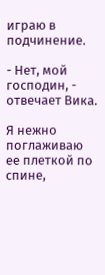играю в подчинение.

- Нет, мой господин, - отвечает Вика.

Я нежно поглаживаю ее плеткой по спине,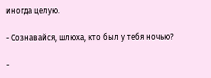иногда целую.

- Сознавайся, шлюха, кто был у тебя ночью?

-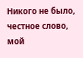Никого не было, честное слово, мой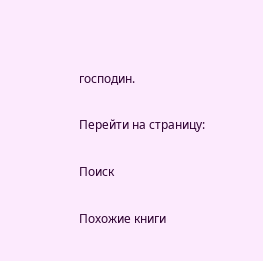господин.

Перейти на страницу:

Поиск

Похожие книги